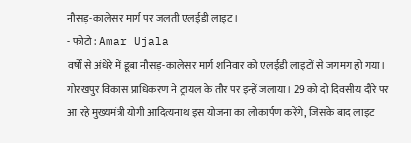नौसड़-कालेसर मार्ग पर जलती एलईडी लाइट।
- फोटो : Amar Ujala
वर्षों से अंधेरे में डूबा नौसड़-कालेसर मार्ग शनिवार को एलईडी लाइटों से जगमग हो गया। गोरखपुर विकास प्राधिकरण ने ट्रायल के तौर पर इन्हें जलाया। 29 को दो दिवसीय दौरे पर आ रहे मुख्यमंत्री योगी आदित्यनाथ इस योजना का लोकार्पण करेंगे, जिसके बाद लाइट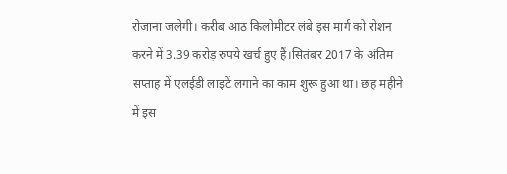रोजाना जलेगी। करीब आठ किलोमीटर लंबे इस मार्ग को रोशन करने में 3.39 करोड़ रुपये खर्च हुए हैं।सितंबर 2017 के अंतिम सप्ताह में एलईडी लाइटें लगाने का काम शुरू हुआ था। छह महीने में इस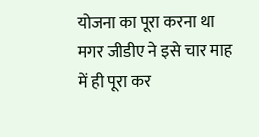योजना का पूरा करना था मगर जीडीए ने इसे चार माह में ही पूरा कर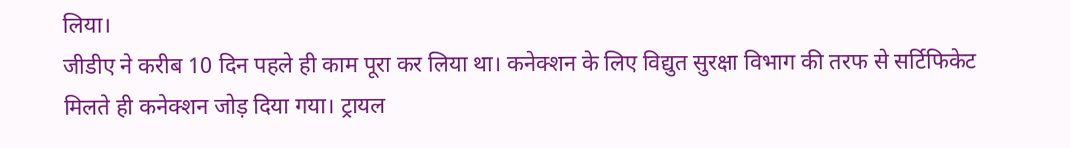लिया।
जीडीए ने करीब 10 दिन पहले ही काम पूरा कर लिया था। कनेक्शन के लिए विद्युत सुरक्षा विभाग की तरफ से सर्टिफिकेट मिलते ही कनेक्शन जोड़ दिया गया। ट्रायल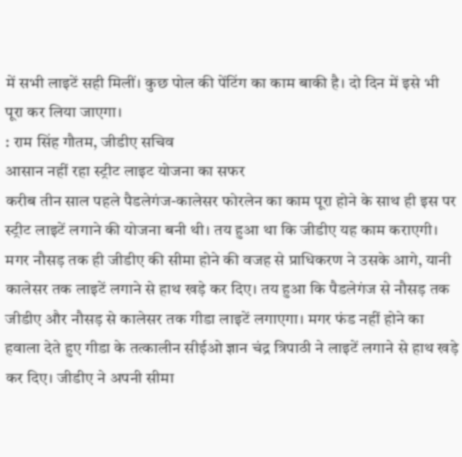में सभी लाइटें सही मिलीं। कुछ पोल की पेंटिंग का काम बाकी है। दो दिन में इसे भी पूरा कर लिया जाएगा।
: राम सिंह गौतम, जीडीए सचिव
आसान नहीं रहा स्ट्रीट लाइट योजना का सफर
करीब तीन साल पहले पैडलेगंज-कालेसर फोरलेन का काम पूरा होने के साथ ही इस पर स्ट्रीट लाइटें लगाने की योजना बनी थी। तय हुआ था कि जीडीए यह काम कराएगी। मगर नौसड़ तक ही जीडीए की सीमा होने की वजह से प्राधिकरण ने उसके आगे, यानी कालेसर तक लाइटें लगाने से हाथ खड़े कर दिए। तय हुआ कि पैडलेगंज से नौसड़ तक जीडीए और नौसड़ से कालेसर तक गीडा लाइटें लगाएगा। मगर फंड नहीं होने का हवाला देते हुए गीडा के तत्कालीन सीईओ ज्ञान चंद्र त्रिपाठी ने लाइटें लगाने से हाथ खड़े कर दिए। जीडीए ने अपनी सीमा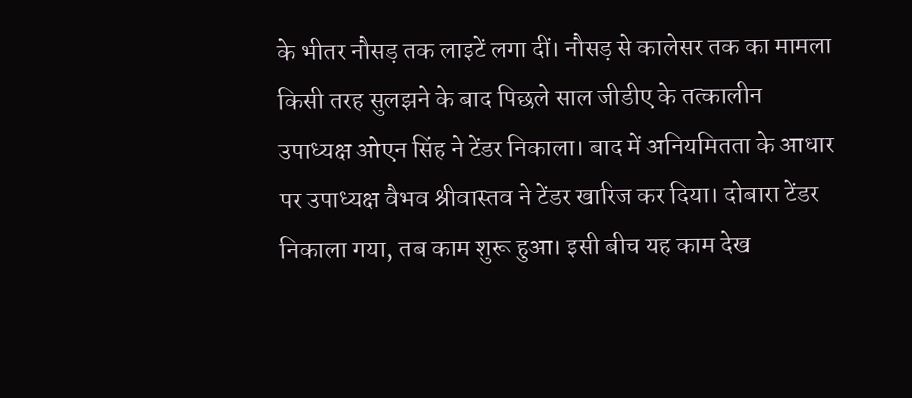के भीतर नौसड़ तक लाइटें लगा दीं। नौसड़ से कालेसर तक का मामला किसी तरह सुलझने के बाद पिछले साल जीडीए के तत्कालीन उपाध्यक्ष ओएन सिंह ने टेंडर निकाला। बाद में अनियमितता के आधार पर उपाध्यक्ष वैभव श्रीवास्तव ने टेंडर खारिज कर दिया। दोबारा टेंडर निकाला गया, तब काम शुरू हुआ। इसी बीच यह काम देख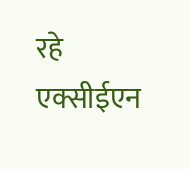रहे एक्सीईएन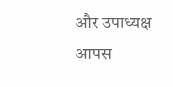और उपाध्यक्ष आपस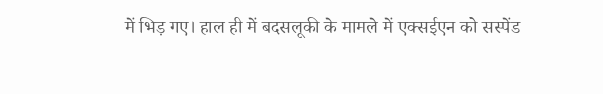में भिड़ गए। हाल ही में बदसलूकी के मामले में एक्सईएन को सस्पेंड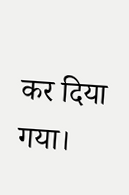कर दिया गया।